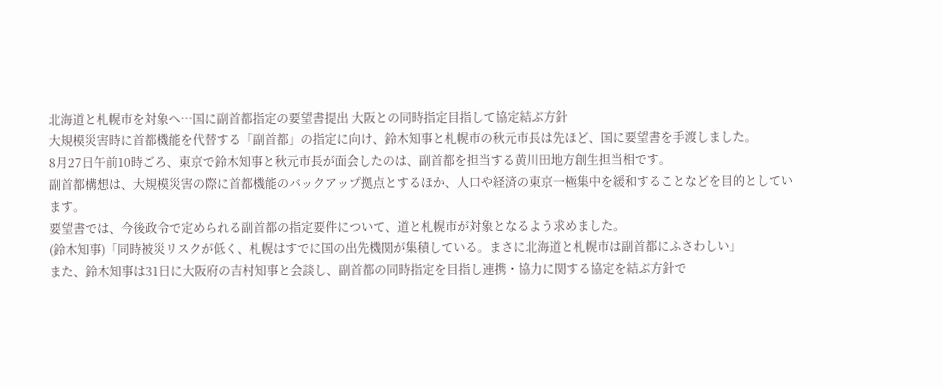北海道と札幌市を対象へ…国に副首都指定の要望書提出 大阪との同時指定目指して協定結ぶ方針
大規模災害時に首都機能を代替する「副首都」の指定に向け、鈴木知事と札幌市の秋元市長は先ほど、国に要望書を手渡しました。
8月27日午前10時ごろ、東京で鈴木知事と秋元市長が面会したのは、副首都を担当する黄川田地方創生担当相です。
副首都構想は、大規模災害の際に首都機能のバックアップ拠点とするほか、人口や経済の東京一極集中を緩和することなどを目的としています。
要望書では、今後政令で定められる副首都の指定要件について、道と札幌市が対象となるよう求めました。
(鈴木知事)「同時被災リスクが低く、札幌はすでに国の出先機関が集積している。まさに北海道と札幌市は副首都にふさわしい」
また、鈴木知事は31日に大阪府の吉村知事と会談し、副首都の同時指定を目指し連携・協力に関する協定を結ぶ方針で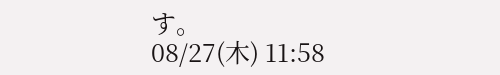す。
08/27(木) 11:58